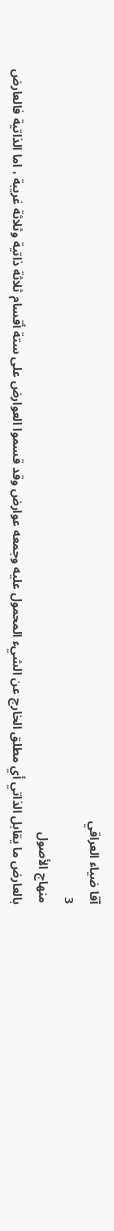آقا ضياء العراقي
3
منهاج الأصول
بالعارض ما يقابل الذاتي أي مطلق الخارج عن الشيء المحمول عليه وجمعه عوارض وقد قسموا العوارض على ستة أقسام ثلاثة ذاتية وثلاثة غريبة ، اما الذاتية فالعارض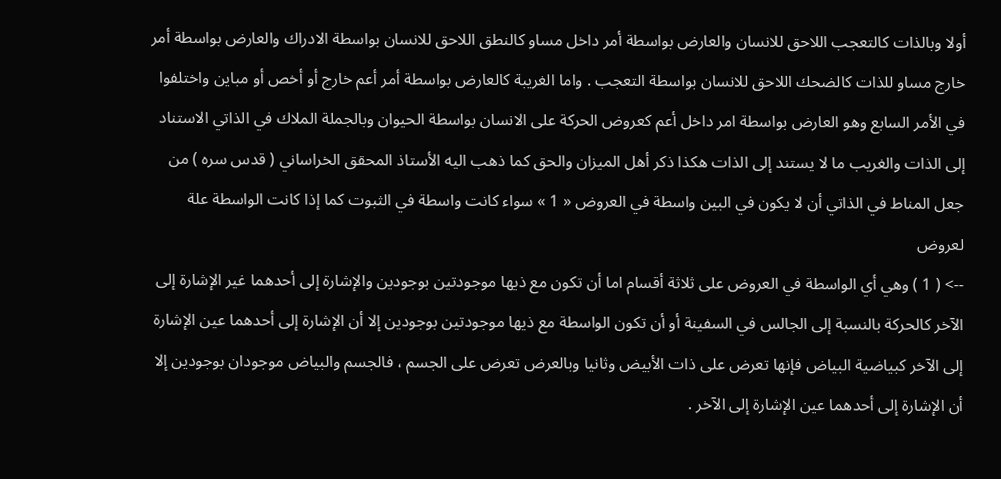أولا وبالذات كالتعجب اللاحق للانسان والعارض بواسطة أمر داخل مساو كالنطق اللاحق للانسان بواسطة الادراك والعارض بواسطة أمر خارج مساو للذات كالضحك اللاحق للانسان بواسطة التعجب . واما الغريبة كالعارض بواسطة أمر أعم خارج أو أخص أو مباين واختلفوا في الأمر السابع وهو العارض بواسطة امر داخل أعم كعروض الحركة على الانسان بواسطة الحيوان وبالجملة الملاك في الذاتي الاستناد إلى الذات والغريب ما لا يستند إلى الذات هكذا ذكر أهل الميزان والحق كما ذهب اليه الأستاذ المحقق الخراساني ( قدس سره ) من جعل المناط في الذاتي أن لا يكون في البين واسطة في العروض « 1 » سواء كانت واسطة في الثبوت كما إذا كانت الواسطة علة لعروض
--> ( 1 ) وهي أي الواسطة في العروض على ثلاثة أقسام اما أن تكون مع ذيها موجودتين بوجودين والإشارة إلى أحدهما غير الإشارة إلى الآخر كالحركة بالنسبة إلى الجالس في السفينة أو أن تكون الواسطة مع ذيها موجودتين بوجودين إلا أن الإشارة إلى أحدهما عين الإشارة إلى الآخر كبياضية البياض فإنها تعرض على ذات الأبيض وثانيا وبالعرض تعرض على الجسم ، فالجسم والبياض موجودان بوجودين إلا أن الإشارة إلى أحدهما عين الإشارة إلى الآخر .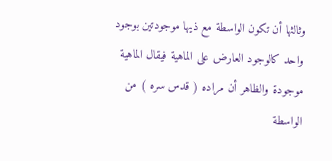وثالثها أن تكون الواسطة مع ذيها موجودتين بوجود واحد كالوجود العارض على الماهية فيقال الماهية موجودة والظاهر أن مراده ( قدس سره ) من الواسطة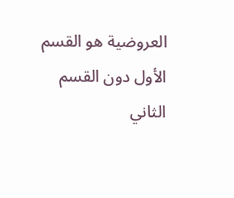العروضية هو القسم الأول دون القسم الثاني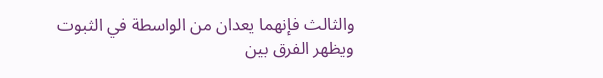والثالث فإنهما يعدان من الواسطة في الثبوت ويظهر الفرق بين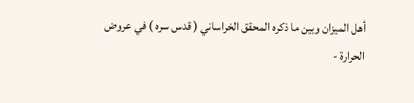أهل الميزان وبين ما ذكره المحقق الخراساني ( قدس سره ) في عروض الحرارة -